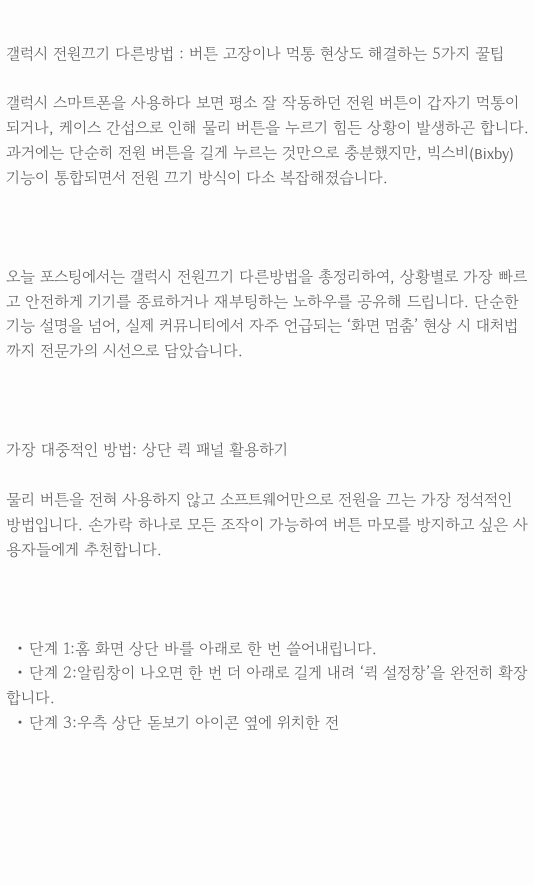갤럭시 전원끄기 다른방법 : 버튼 고장이나 먹통 현상도 해결하는 5가지 꿀팁

갤럭시 스마트폰을 사용하다 보면 평소 잘 작동하던 전원 버튼이 갑자기 먹통이 되거나, 케이스 간섭으로 인해 물리 버튼을 누르기 힘든 상황이 발생하곤 합니다. 과거에는 단순히 전원 버튼을 길게 누르는 것만으로 충분했지만, 빅스비(Bixby) 기능이 통합되면서 전원 끄기 방식이 다소 복잡해졌습니다.



오늘 포스팅에서는 갤럭시 전원끄기 다른방법을 총정리하여, 상황별로 가장 빠르고 안전하게 기기를 종료하거나 재부팅하는 노하우를 공유해 드립니다. 단순한 기능 설명을 넘어, 실제 커뮤니티에서 자주 언급되는 ‘화면 멈춤’ 현상 시 대처법까지 전문가의 시선으로 담았습니다.



가장 대중적인 방법: 상단 퀵 패널 활용하기

물리 버튼을 전혀 사용하지 않고 소프트웨어만으로 전원을 끄는 가장 정석적인 방법입니다. 손가락 하나로 모든 조작이 가능하여 버튼 마모를 방지하고 싶은 사용자들에게 추천합니다.



  • 단계 1:홈 화면 상단 바를 아래로 한 번 쓸어내립니다.
  • 단계 2:알림창이 나오면 한 번 더 아래로 길게 내려 ‘퀵 설정창’을 완전히 확장합니다.
  • 단계 3:우측 상단 돋보기 아이콘 옆에 위치한 전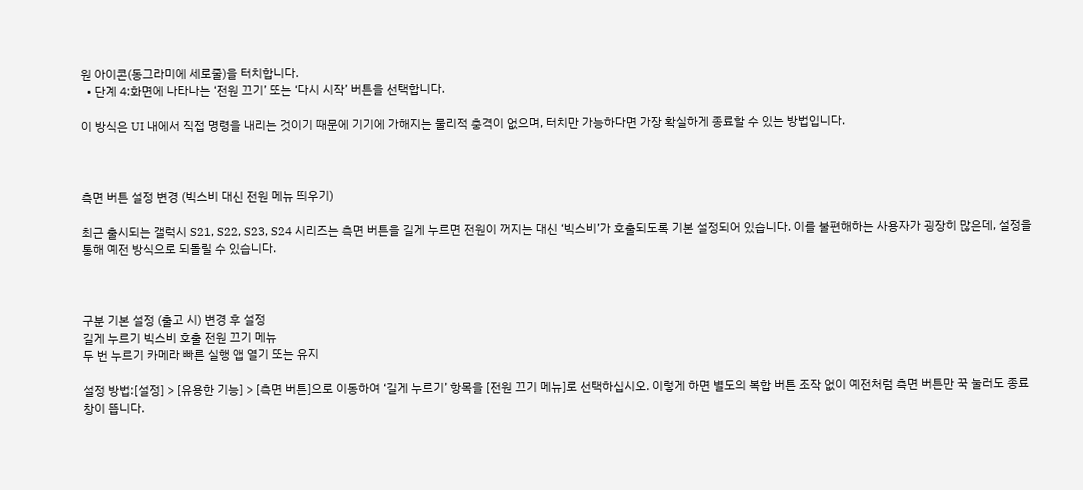원 아이콘(동그라미에 세로줄)을 터치합니다.
  • 단계 4:화면에 나타나는 ‘전원 끄기’ 또는 ‘다시 시작’ 버튼을 선택합니다.

이 방식은 UI 내에서 직접 명령을 내리는 것이기 때문에 기기에 가해지는 물리적 충격이 없으며, 터치만 가능하다면 가장 확실하게 종료할 수 있는 방법입니다.



측면 버튼 설정 변경 (빅스비 대신 전원 메뉴 띄우기)

최근 출시되는 갤럭시 S21, S22, S23, S24 시리즈는 측면 버튼을 길게 누르면 전원이 꺼지는 대신 ‘빅스비’가 호출되도록 기본 설정되어 있습니다. 이를 불편해하는 사용자가 굉장히 많은데, 설정을 통해 예전 방식으로 되돌릴 수 있습니다.



구분 기본 설정 (출고 시) 변경 후 설정
길게 누르기 빅스비 호출 전원 끄기 메뉴
두 번 누르기 카메라 빠른 실행 앱 열기 또는 유지

설정 방법:[설정] > [유용한 기능] > [측면 버튼]으로 이동하여 ‘길게 누르기’ 항목을 [전원 끄기 메뉴]로 선택하십시오. 이렇게 하면 별도의 복합 버튼 조작 없이 예전처럼 측면 버튼만 꾹 눌러도 종료 창이 뜹니다.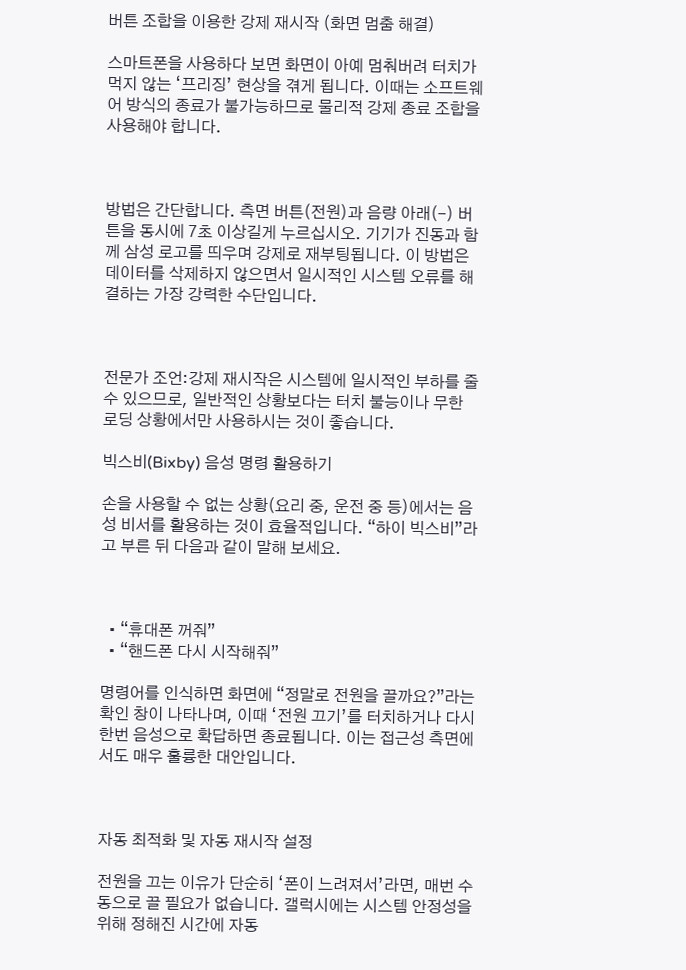버튼 조합을 이용한 강제 재시작 (화면 멈춤 해결)

스마트폰을 사용하다 보면 화면이 아예 멈춰버려 터치가 먹지 않는 ‘프리징’ 현상을 겪게 됩니다. 이때는 소프트웨어 방식의 종료가 불가능하므로 물리적 강제 종료 조합을 사용해야 합니다.



방법은 간단합니다. 측면 버튼(전원)과 음량 아래(-) 버튼을 동시에 7초 이상길게 누르십시오. 기기가 진동과 함께 삼성 로고를 띄우며 강제로 재부팅됩니다. 이 방법은 데이터를 삭제하지 않으면서 일시적인 시스템 오류를 해결하는 가장 강력한 수단입니다.



전문가 조언:강제 재시작은 시스템에 일시적인 부하를 줄 수 있으므로, 일반적인 상황보다는 터치 불능이나 무한 로딩 상황에서만 사용하시는 것이 좋습니다.

빅스비(Bixby) 음성 명령 활용하기

손을 사용할 수 없는 상황(요리 중, 운전 중 등)에서는 음성 비서를 활용하는 것이 효율적입니다. “하이 빅스비”라고 부른 뒤 다음과 같이 말해 보세요.



  • “휴대폰 꺼줘”
  • “핸드폰 다시 시작해줘”

명령어를 인식하면 화면에 “정말로 전원을 끌까요?”라는 확인 창이 나타나며, 이때 ‘전원 끄기’를 터치하거나 다시 한번 음성으로 확답하면 종료됩니다. 이는 접근성 측면에서도 매우 훌륭한 대안입니다.



자동 최적화 및 자동 재시작 설정

전원을 끄는 이유가 단순히 ‘폰이 느려져서’라면, 매번 수동으로 끌 필요가 없습니다. 갤럭시에는 시스템 안정성을 위해 정해진 시간에 자동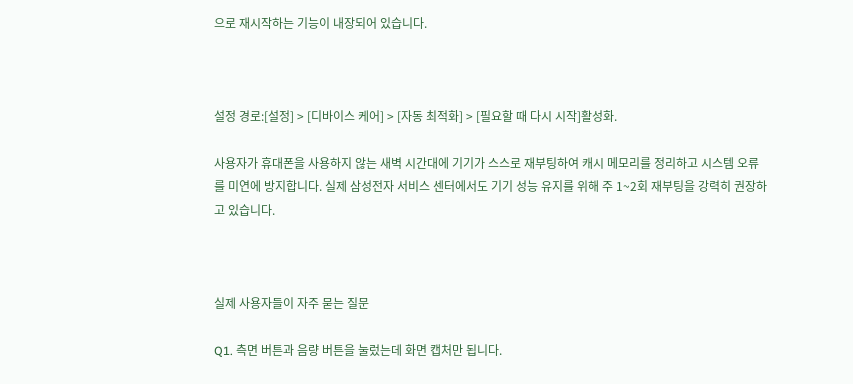으로 재시작하는 기능이 내장되어 있습니다.



설정 경로:[설정] > [디바이스 케어] > [자동 최적화] > [필요할 때 다시 시작]활성화.

사용자가 휴대폰을 사용하지 않는 새벽 시간대에 기기가 스스로 재부팅하여 캐시 메모리를 정리하고 시스템 오류를 미연에 방지합니다. 실제 삼성전자 서비스 센터에서도 기기 성능 유지를 위해 주 1~2회 재부팅을 강력히 권장하고 있습니다.



실제 사용자들이 자주 묻는 질문

Q1. 측면 버튼과 음량 버튼을 눌렀는데 화면 캡처만 됩니다.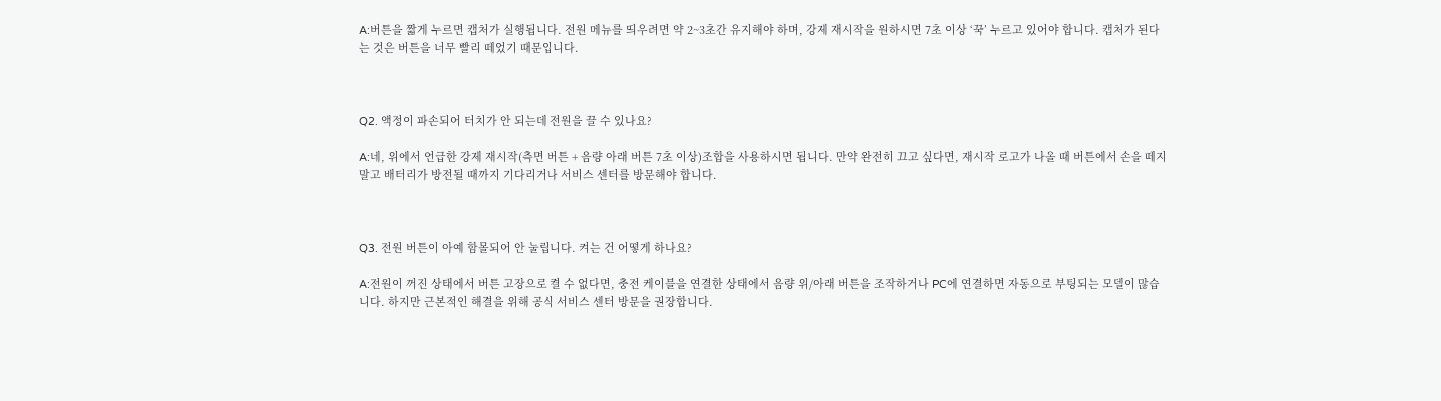A:버튼을 짧게 누르면 캡처가 실행됩니다. 전원 메뉴를 띄우려면 약 2~3초간 유지해야 하며, 강제 재시작을 원하시면 7초 이상 ‘꾹’ 누르고 있어야 합니다. 캡처가 된다는 것은 버튼을 너무 빨리 떼었기 때문입니다.



Q2. 액정이 파손되어 터치가 안 되는데 전원을 끌 수 있나요?

A:네, 위에서 언급한 강제 재시작(측면 버튼 + 음량 아래 버튼 7초 이상)조합을 사용하시면 됩니다. 만약 완전히 끄고 싶다면, 재시작 로고가 나올 때 버튼에서 손을 떼지 말고 배터리가 방전될 때까지 기다리거나 서비스 센터를 방문해야 합니다.



Q3. 전원 버튼이 아예 함몰되어 안 눌립니다. 켜는 건 어떻게 하나요?

A:전원이 꺼진 상태에서 버튼 고장으로 켤 수 없다면, 충전 케이블을 연결한 상태에서 음량 위/아래 버튼을 조작하거나 PC에 연결하면 자동으로 부팅되는 모델이 많습니다. 하지만 근본적인 해결을 위해 공식 서비스 센터 방문을 권장합니다.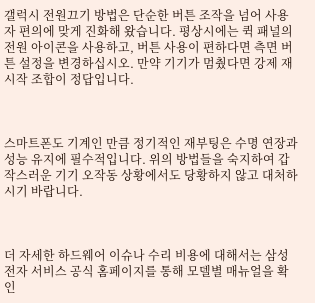갤럭시 전원끄기 방법은 단순한 버튼 조작을 넘어 사용자 편의에 맞게 진화해 왔습니다. 평상시에는 퀵 패널의 전원 아이콘을 사용하고, 버튼 사용이 편하다면 측면 버튼 설정을 변경하십시오. 만약 기기가 멈췄다면 강제 재시작 조합이 정답입니다.



스마트폰도 기계인 만큼 정기적인 재부팅은 수명 연장과 성능 유지에 필수적입니다. 위의 방법들을 숙지하여 갑작스러운 기기 오작동 상황에서도 당황하지 않고 대처하시기 바랍니다.



더 자세한 하드웨어 이슈나 수리 비용에 대해서는 삼성전자 서비스 공식 홈페이지를 통해 모델별 매뉴얼을 확인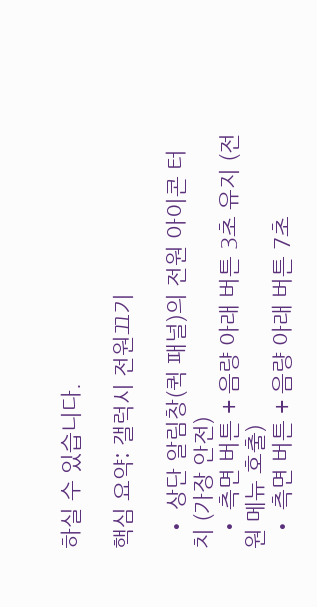하실 수 있습니다.

핵심 요약: 갤럭시 전원끄기

  • 상단 알림창(퀵 패널)의 전원 아이콘 터치 (가장 안전)
  • 측면 버튼 + 음량 아래 버튼 3초 유지 (전원 메뉴 호출)
  • 측면 버튼 + 음량 아래 버튼 7초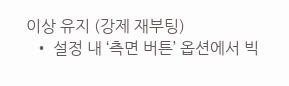이상 유지 (강제 재부팅)
  • 설정 내 ‘측면 버튼’ 옵션에서 빅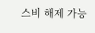스비 해제 가능